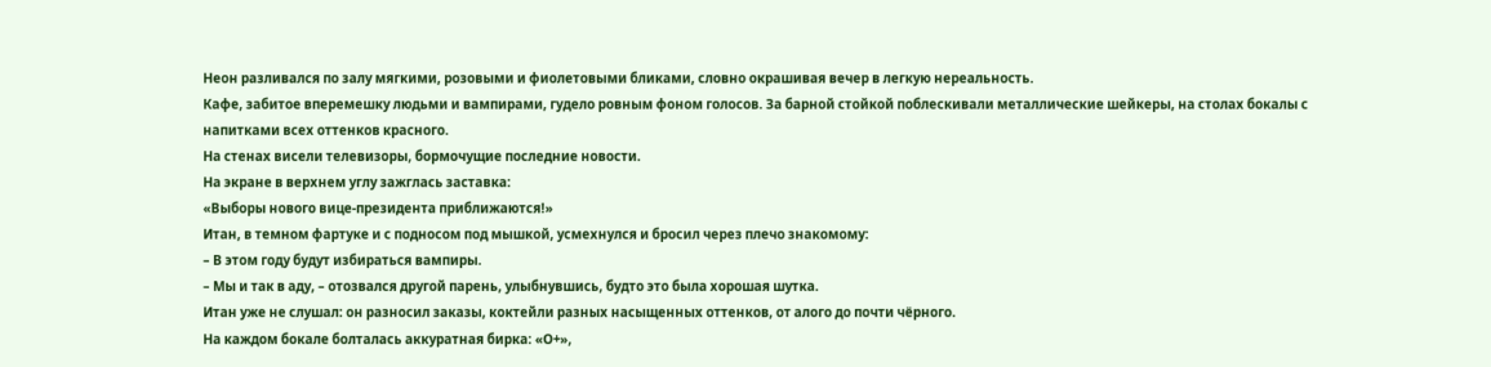Неон разливался по залу мягкими, розовыми и фиолетовыми бликами, словно окрашивая вечер в легкую нереальность.
Кафе, забитое вперемешку людьми и вампирами, гудело ровным фоном голосов. За барной стойкой поблескивали металлические шейкеры, на столах бокалы с напитками всех оттенков красного.
На стенах висели телевизоры, бормочущие последние новости.
На экране в верхнем углу зажглась заставка:
«Выборы нового вице-президента приближаются!»
Итан, в темном фартуке и с подносом под мышкой, усмехнулся и бросил через плечо знакомому:
– В этом году будут избираться вампиры.
– Мы и так в аду, – отозвался другой парень, улыбнувшись, будто это была хорошая шутка.
Итан уже не слушал: он разносил заказы, коктейли разных насыщенных оттенков, от алого до почти чёрного.
На каждом бокале болталась аккуратная бирка: «О+»,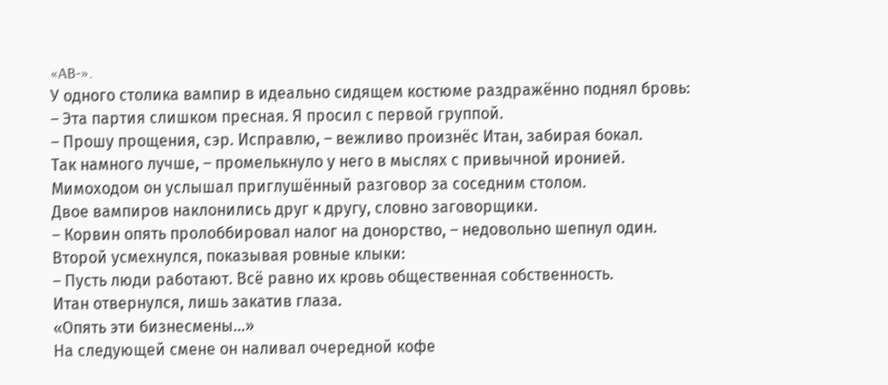«AB-».
У одного столика вампир в идеально сидящем костюме раздражённо поднял бровь:
– Эта партия слишком пресная. Я просил с первой группой.
– Прошу прощения, сэр. Исправлю, – вежливо произнёс Итан, забирая бокал.
Так намного лучше, – промелькнуло у него в мыслях с привычной иронией.
Мимоходом он услышал приглушённый разговор за соседним столом.
Двое вампиров наклонились друг к другу, словно заговорщики.
– Корвин опять пролоббировал налог на донорство, – недовольно шепнул один.
Второй усмехнулся, показывая ровные клыки:
– Пусть люди работают. Всё равно их кровь общественная собственность.
Итан отвернулся, лишь закатив глаза.
«Опять эти бизнесмены…»
На следующей смене он наливал очередной кофе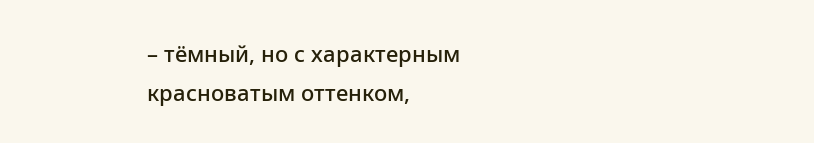– тёмный, но с характерным красноватым оттенком,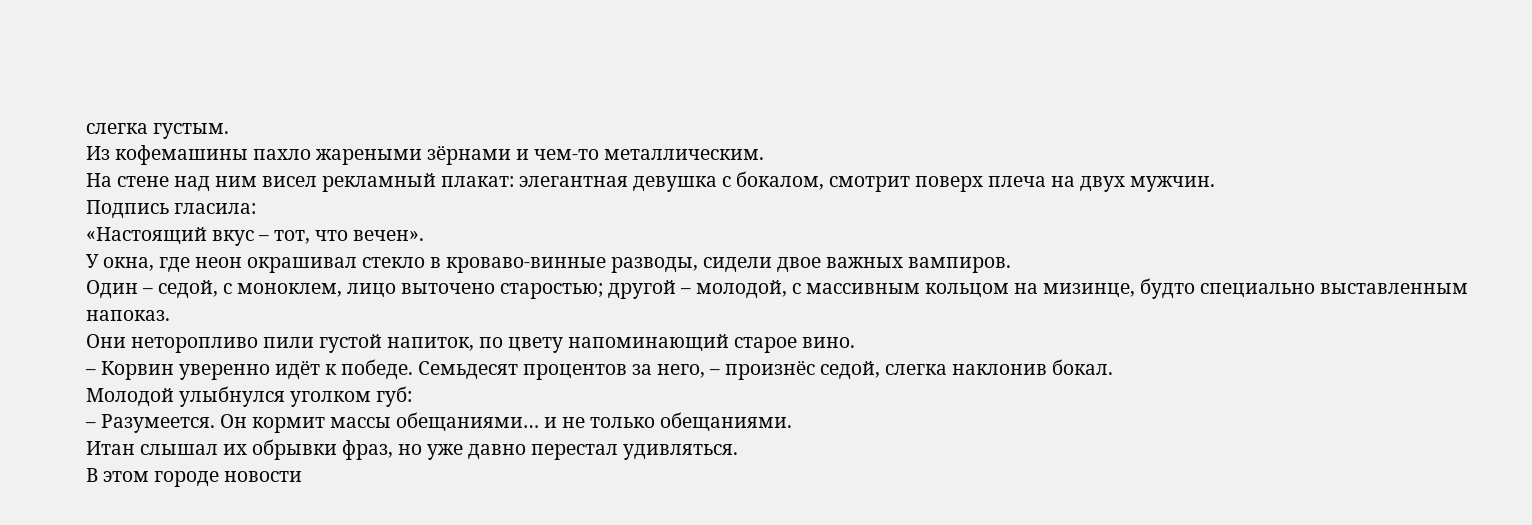слегка густым.
Из кофемашины пахло жареными зёрнами и чем-то металлическим.
На стене над ним висел рекламный плакат: элегантная девушка с бокалом, смотрит поверх плеча на двух мужчин.
Подпись гласила:
«Настоящий вкус – тот, что вечен».
У окна, где неон окрашивал стекло в кроваво-винные разводы, сидели двое важных вампиров.
Один – седой, с моноклем, лицо выточено старостью; другой – молодой, с массивным кольцом на мизинце, будто специально выставленным напоказ.
Они неторопливо пили густой напиток, по цвету напоминающий старое вино.
– Корвин уверенно идёт к победе. Семьдесят процентов за него, – произнёс седой, слегка наклонив бокал.
Молодой улыбнулся уголком губ:
– Разумеется. Он кормит массы обещаниями… и не только обещаниями.
Итан слышал их обрывки фраз, но уже давно перестал удивляться.
В этом городе новости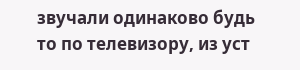звучали одинаково будь то по телевизору, из уст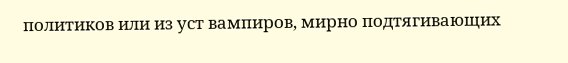политиков или из уст вампиров, мирно подтягивающих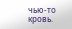чью-то кровь.